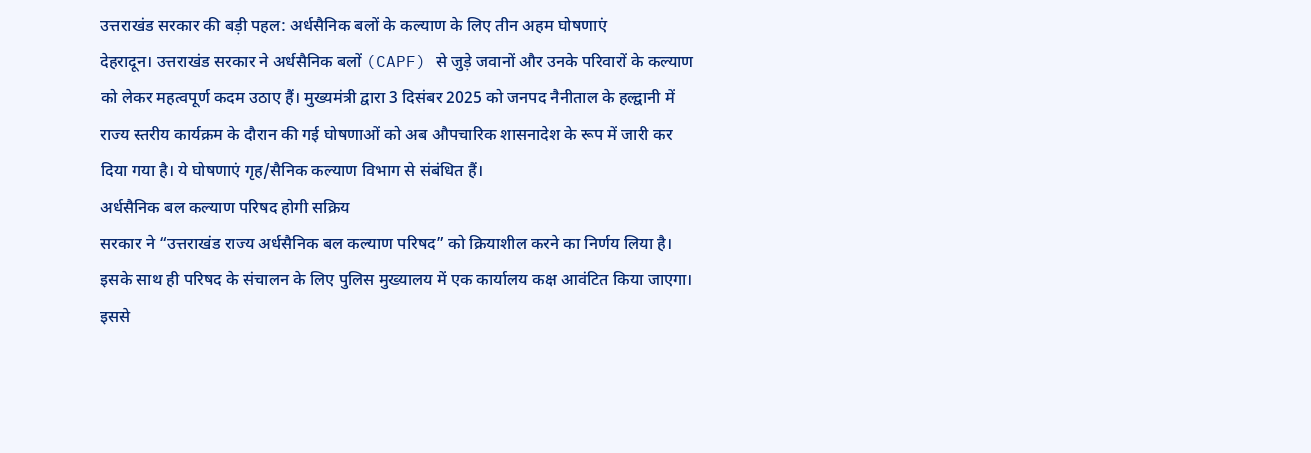उत्तराखंड सरकार की बड़ी पहल: अर्धसैनिक बलों के कल्याण के लिए तीन अहम घोषणाएं
देहरादून। उत्तराखंड सरकार ने अर्धसैनिक बलों (CAPF) से जुड़े जवानों और उनके परिवारों के कल्याण को लेकर महत्वपूर्ण कदम उठाए हैं। मुख्यमंत्री द्वारा 3 दिसंबर 2025 को जनपद नैनीताल के हल्द्वानी में राज्य स्तरीय कार्यक्रम के दौरान की गई घोषणाओं को अब औपचारिक शासनादेश के रूप में जारी कर दिया गया है। ये घोषणाएं गृह/सैनिक कल्याण विभाग से संबंधित हैं।
अर्धसैनिक बल कल्याण परिषद होगी सक्रिय
सरकार ने “उत्तराखंड राज्य अर्धसैनिक बल कल्याण परिषद” को क्रियाशील करने का निर्णय लिया है। इसके साथ ही परिषद के संचालन के लिए पुलिस मुख्यालय में एक कार्यालय कक्ष आवंटित किया जाएगा। इससे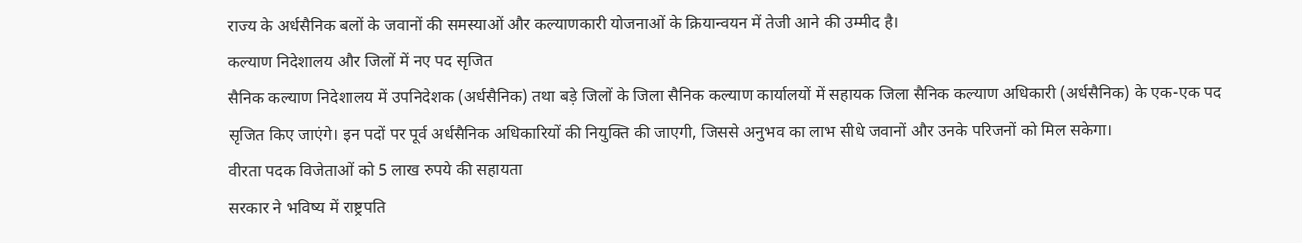राज्य के अर्धसैनिक बलों के जवानों की समस्याओं और कल्याणकारी योजनाओं के क्रियान्वयन में तेजी आने की उम्मीद है।
कल्याण निदेशालय और जिलों में नए पद सृजित
सैनिक कल्याण निदेशालय में उपनिदेशक (अर्धसैनिक) तथा बड़े जिलों के जिला सैनिक कल्याण कार्यालयों में सहायक जिला सैनिक कल्याण अधिकारी (अर्धसैनिक) के एक-एक पद सृजित किए जाएंगे। इन पदों पर पूर्व अर्धसैनिक अधिकारियों की नियुक्ति की जाएगी, जिससे अनुभव का लाभ सीधे जवानों और उनके परिजनों को मिल सकेगा।
वीरता पदक विजेताओं को 5 लाख रुपये की सहायता
सरकार ने भविष्य में राष्ट्रपति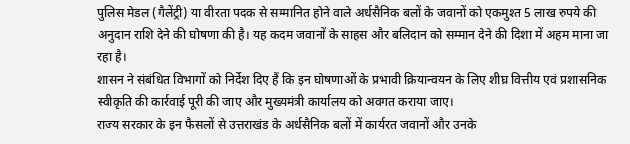पुलिस मेडल (गैलेंट्री) या वीरता पदक से सम्मानित होने वाले अर्धसैनिक बलों के जवानों को एकमुश्त 5 लाख रुपये की अनुदान राशि देने की घोषणा की है। यह कदम जवानों के साहस और बलिदान को सम्मान देने की दिशा में अहम माना जा रहा है।
शासन ने संबंधित विभागों को निर्देश दिए हैं कि इन घोषणाओं के प्रभावी क्रियान्वयन के लिए शीघ्र वित्तीय एवं प्रशासनिक स्वीकृति की कार्रवाई पूरी की जाए और मुख्यमंत्री कार्यालय को अवगत कराया जाए।
राज्य सरकार के इन फैसलों से उत्तराखंड के अर्धसैनिक बलों में कार्यरत जवानों और उनके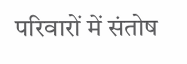परिवारों में संतोष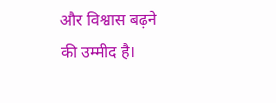और विश्वास बढ़ने की उम्मीद है।